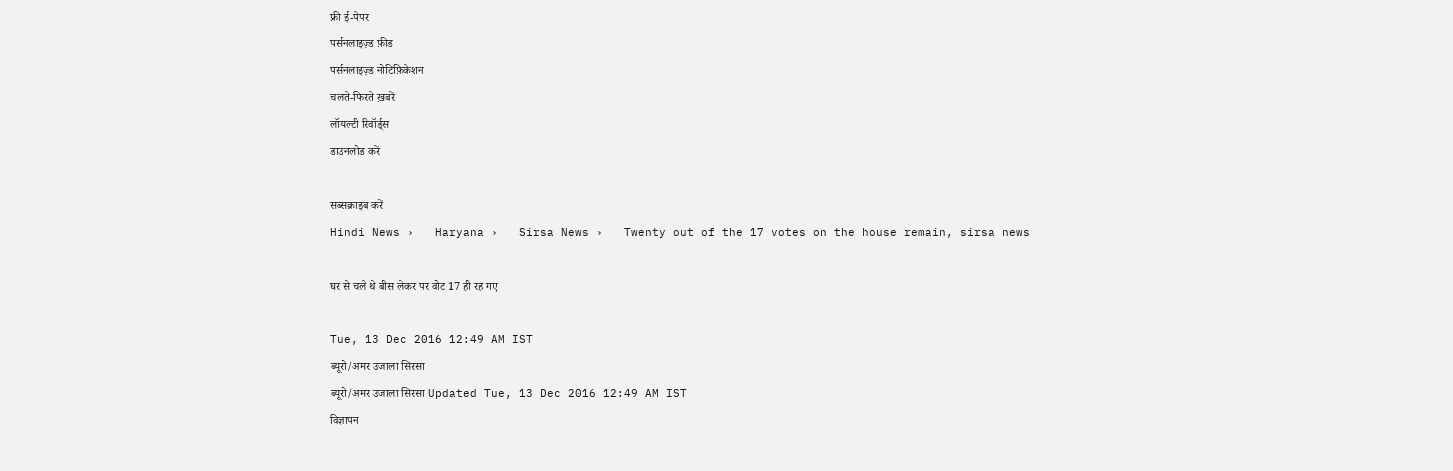फ्री ई-पेपर
पर्सनलाइज़्ड फ़ीड
पर्सनलाइज़्ड नोटिफ़िकेशन
चलते-फिरते ख़बरें
लॉयल्टी रिवॉर्ड्स
डाउनलोड करें

सब्सक्राइब करें
Hindi News ›   Haryana ›   Sirsa News ›   Twenty out of the 17 votes on the house remain, sirsa news

घर से चले थे बीस लेकर पर वोट 17 ही रह गए

Tue, 13 Dec 2016 12:49 AM IST
ब्यूरो/अमर उजाला सिरसा
ब्यूरो/अमर उजाला सिरसा Updated Tue, 13 Dec 2016 12:49 AM IST
विज्ञापन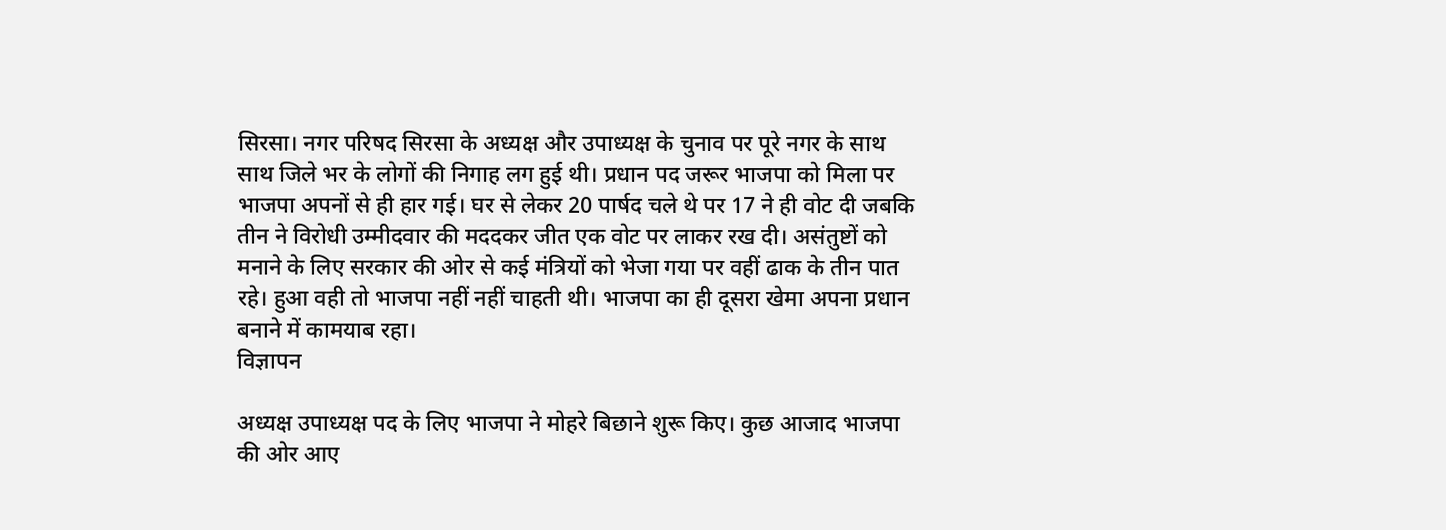सिरसा। नगर परिषद सिरसा के अध्यक्ष और उपाध्यक्ष के चुनाव पर पूरे नगर के साथ साथ जिले भर के लोगों की निगाह लग हुई थी। प्रधान पद जरूर भाजपा को मिला पर भाजपा अपनों से ही हार गई। घर से लेकर 20 पार्षद चले थे पर 17 ने ही वोट दी जबकि तीन ने विरोधी उम्मीदवार की मददकर जीत एक वोट पर लाकर रख दी। असंतुष्टों को मनाने के लिए सरकार की ओर से कई मंत्रियों को भेजा गया पर वहीं ढाक के तीन पात रहे। हुआ वही तो भाजपा नहीं नहीं चाहती थी। भाजपा का ही दूसरा खेमा अपना प्रधान बनाने में कामयाब रहा।
विज्ञापन

अध्यक्ष उपाध्यक्ष पद के लिए भाजपा ने मोहरे बिछाने शुरू किए। कुछ आजाद भाजपा की ओर आए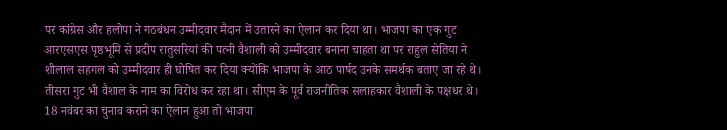पर कांग्रेस और हलोपा ने गठबंधन उम्मीदवार मैदान में उतारने का ऐलान कर दिया था। भाजपा का एक गुट आरएसएस पृष्ठभूमि से प्रदीप रातुसरियां की पत्नी वैशाली को उम्मीदवार बनाना चाहता था पर राहुल सेतिया ने शीलाल सहगल को उम्मीदवार ही घोषित कर दिया क्योंकि भाजपा के आठ पार्षद उनके समर्थक बताए जा रहे थे। तीसरा गुट भी वैशाल के नाम का विरोध कर रहा था। सीएम के पूर्व राजनीतिक सलाहकार वैशाली के पक्षधर थे। 18 नवंबर का चुनाव कराने का ऐलान हुआ तो भाजपा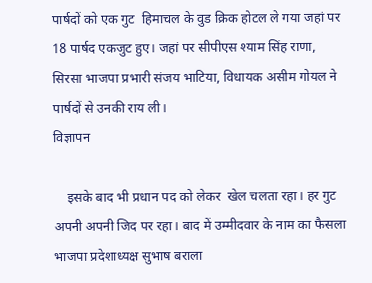पार्षदों को एक गुट  हिमाचल के वुड क्रिक होटल ले गया जहां पर 18 पार्षद एकजुट हुए। जहां पर सीपीएस श्याम सिंह राणा, सिरसा भाजपा प्रभारी संजय भाटिया, विधायक असीम गोयल ने पार्षदों से उनकी राय ली।
विज्ञापन

    इसके बाद भी प्रधान पद को लेकर  खेल चलता रहा। हर गुट अपनी अपनी जिद पर रहा। बाद में उम्मीदवार के नाम का फैसला भाजपा प्रदेशाध्यक्ष सुभाष बराला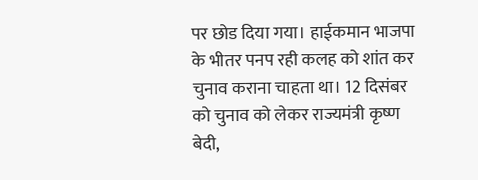पर छोड दिया गया। हाईकमान भाजपा के भीतर पनप रही कलह को शांत कर चुनाव कराना चाहता था। 12 दिसंबर को चुनाव को लेकर राज्यमंत्री कृष्ण बेदी,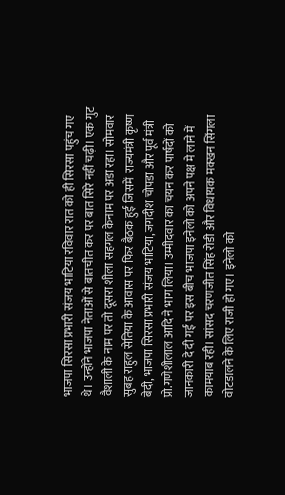भाजपा सिरसा प्रभारी संजय भाटिया रविवार रात को ही सिरसा पहुंच गए थे। उन्होंने भाजपा नेताओं से बातचीत कर पर बात सिरे नहीं चढ़ी। एक गुट वैशाली के नाम पर तो दूसरा शीला सहगल केनाम पर अडा रहा। सोमवार सुबह राहुल सेतिया के आवास पर फिर बैठक हुई जिसमें  राज्यमंत्री कृष्ण बेदी, भाजपा सिरसा प्रभारी संजय भाटिया, जगदीश चोपडा और पूर्व मंत्री प्रो.गणेशीलाल आदि ने भाग लिया। उम्मीदवार का चयन कर पार्षदों को जानकारी दे दी गई पर इस बीच भाजपा इनेलो को अपने पक्ष मे लाने में कामयाब रही। सांसद चरणजीत सिंह रोडी और विधायक मक्खन सिंगला वोटडालने के लिए राजी हो गए। इनेलो को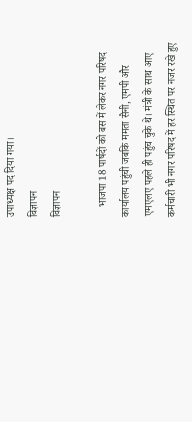उपाध्यक्ष पद दिया गया।
विज्ञापन
विज्ञापन

    भाजपा 18 पार्षदों को बस में लेकर नगर परिषद कार्यालय पहुंची जबकि ममता सैनी, एमपी और एमएलए पहले ही पहुंच चुके थे। मंत्री के साथ आए कर्मचारी भी नगर परिषद में हर स्थित पर नजर रखे हुए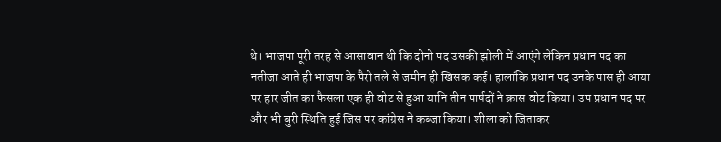थे। भाजपा पूरी तरह से आसावान थी कि दोनो पद उसकी झोली में आएंगे लेकिन प्रधान पद का नतीजा आते ही भाजपा के पैरो तले से जमीन ही खिसक कई। हालांकि प्रधान पद उनके पास ही आया पर हार जीत का फैसला एक ही वोट से हुआ यानि तीन पार्षदों ने क्रास वोट किया। उप प्रधान पद पर और भी बुरी स्थिति हुई जिस पर कांग्रेस ने कब्जा किया। शीला को जिताकर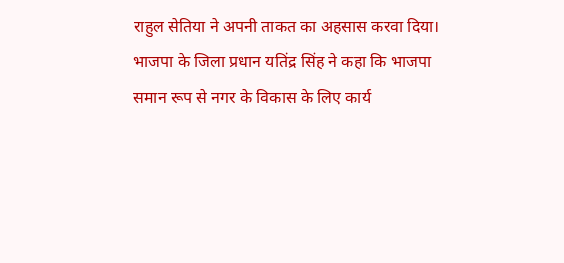राहुल सेतिया ने अपनी ताकत का अहसास करवा दिया। भाजपा के जिला प्रधान यतिंद्र सिंह ने कहा कि भाजपा समान रूप से नगर के विकास के लिए कार्य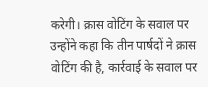करेगी। क्रास वोटिंग के सवाल पर उन्होंने कहा कि तीन पार्षदों ने क्रास वोटिंग की है, कार्रवाई के सवाल पर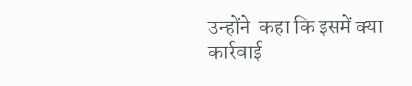उन्होंने  कहा कि इसमें क्या कार्रवाई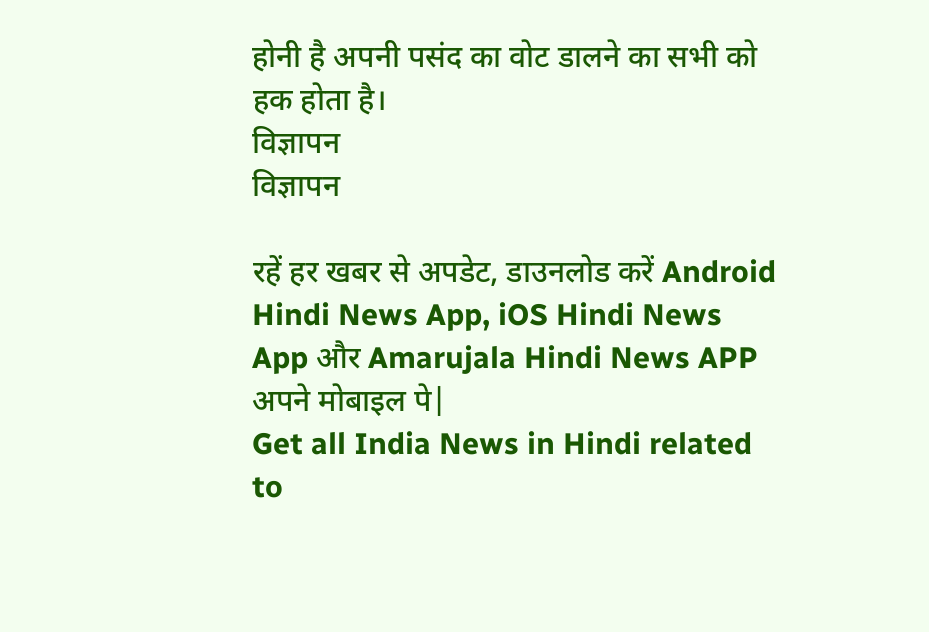होनी है अपनी पसंद का वोट डालने का सभी को हक होता है।
विज्ञापन
विज्ञापन

रहें हर खबर से अपडेट, डाउनलोड करें Android Hindi News App, iOS Hindi News App और Amarujala Hindi News APP अपने मोबाइल पे|
Get all India News in Hindi related to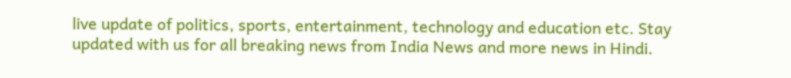live update of politics, sports, entertainment, technology and education etc. Stay updated with us for all breaking news from India News and more news in Hindi.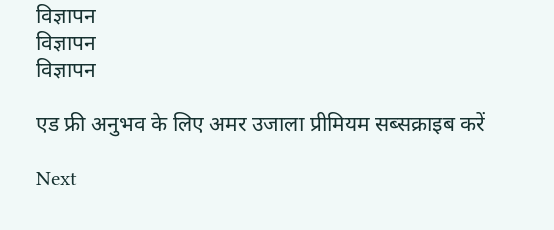विज्ञापन
विज्ञापन
विज्ञापन

एड फ्री अनुभव के लिए अमर उजाला प्रीमियम सब्सक्राइब करें

Next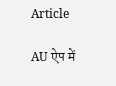Article

AU ऐप में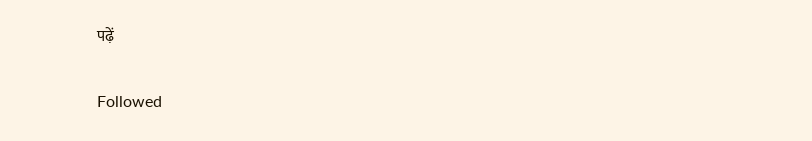पढ़ें

Followed